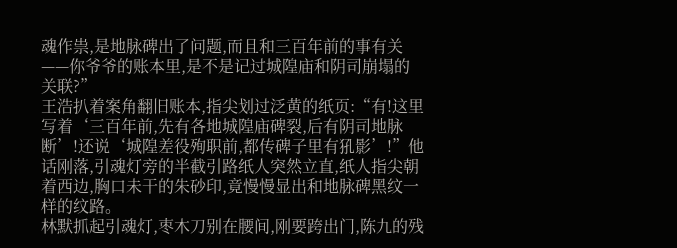魂作祟,是地脉碑出了问题,而且和三百年前的事有关——你爷爷的账本里,是不是记过城隍庙和阴司崩塌的关联?”
王浩扒着案角翻旧账本,指尖划过泛黄的纸页:“有!这里写着‘三百年前,先有各地城隍庙碑裂,后有阴司地脉断’!还说‘城隍差役殉职前,都传碑子里有犼影’!”他话刚落,引魂灯旁的半截引路纸人突然立直,纸人指尖朝着西边,胸口未干的朱砂印,竟慢慢显出和地脉碑黑纹一样的纹路。
林默抓起引魂灯,枣木刀别在腰间,刚要跨出门,陈九的残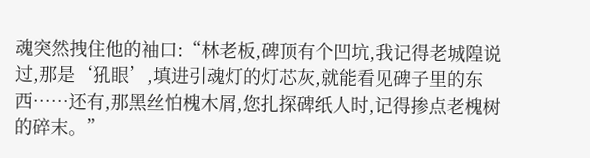魂突然拽住他的袖口:“林老板,碑顶有个凹坑,我记得老城隍说过,那是‘犼眼’,填进引魂灯的灯芯灰,就能看见碑子里的东西……还有,那黑丝怕槐木屑,您扎探碑纸人时,记得掺点老槐树的碎末。”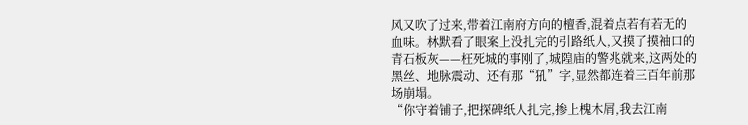风又吹了过来,带着江南府方向的檀香,混着点若有若无的血味。林默看了眼案上没扎完的引路纸人,又摸了摸袖口的青石板灰——枉死城的事刚了,城隍庙的警兆就来,这两处的黑丝、地脉震动、还有那“犼”字,显然都连着三百年前那场崩塌。
“你守着铺子,把探碑纸人扎完,掺上槐木屑,我去江南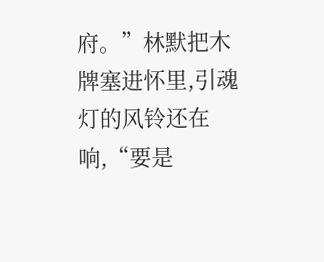府。”林默把木牌塞进怀里,引魂灯的风铃还在响,“要是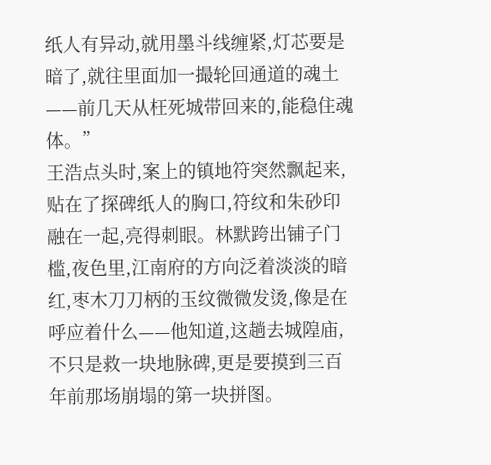纸人有异动,就用墨斗线缠紧,灯芯要是暗了,就往里面加一撮轮回通道的魂土——前几天从枉死城带回来的,能稳住魂体。”
王浩点头时,案上的镇地符突然飘起来,贴在了探碑纸人的胸口,符纹和朱砂印融在一起,亮得刺眼。林默跨出铺子门槛,夜色里,江南府的方向泛着淡淡的暗红,枣木刀刀柄的玉纹微微发烫,像是在呼应着什么——他知道,这趟去城隍庙,不只是救一块地脉碑,更是要摸到三百年前那场崩塌的第一块拼图。